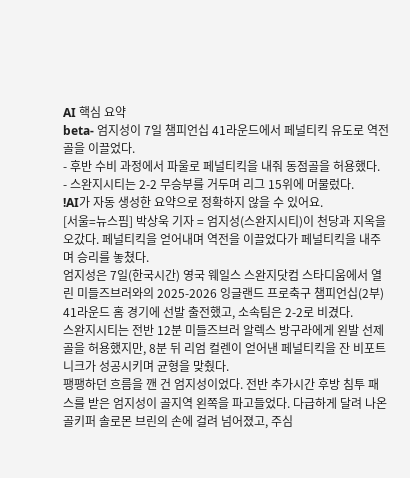AI 핵심 요약
beta- 엄지성이 7일 챔피언십 41라운드에서 페널티킥 유도로 역전골을 이끌었다.
- 후반 수비 과정에서 파울로 페널티킥을 내줘 동점골을 허용했다.
- 스완지시티는 2-2 무승부를 거두며 리그 15위에 머물렀다.
!AI가 자동 생성한 요약으로 정확하지 않을 수 있어요.
[서울=뉴스핌] 박상욱 기자 = 엄지성(스완지시티)이 천당과 지옥을 오갔다. 페널티킥을 얻어내며 역전을 이끌었다가 페널티킥을 내주며 승리를 놓쳤다.
엄지성은 7일(한국시간) 영국 웨일스 스완지닷컴 스타디움에서 열린 미들즈브러와의 2025-2026 잉글랜드 프로축구 챔피언십(2부) 41라운드 홈 경기에 선발 출전했고, 소속팀은 2-2로 비겼다.
스완지시티는 전반 12분 미들즈브러 알렉스 방구라에게 왼발 선제골을 허용했지만, 8분 뒤 리엄 컬렌이 얻어낸 페널티킥을 잔 비포트니크가 성공시키며 균형을 맞췄다.
팽팽하던 흐름을 깬 건 엄지성이었다. 전반 추가시간 후방 침투 패스를 받은 엄지성이 골지역 왼쪽을 파고들었다. 다급하게 달려 나온 골키퍼 솔로몬 브린의 손에 걸려 넘어졌고, 주심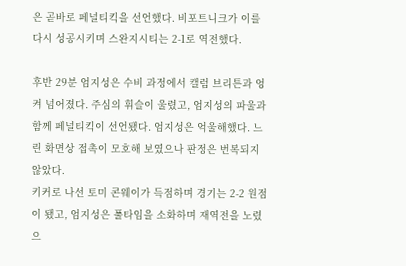은 곧바로 페널티킥을 선언했다. 비포트니크가 이를 다시 성공시키며 스완지시티는 2-1로 역전했다.

후반 29분 엄지성은 수비 과정에서 캘럼 브리튼과 엉켜 넘어졌다. 주심의 휘슬이 울렸고, 엄지성의 파울과 함께 페널티킥이 선언됐다. 엄지성은 억울해했다. 느린 화면상 접촉이 모호해 보였으나 판정은 번복되지 않았다.
키커로 나선 토미 콘웨이가 득점하며 경기는 2-2 원점이 됐고, 엄지성은 풀타임을 소화하며 재역전을 노렸으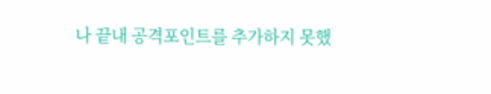나 끝내 공격포인트를 추가하지 못했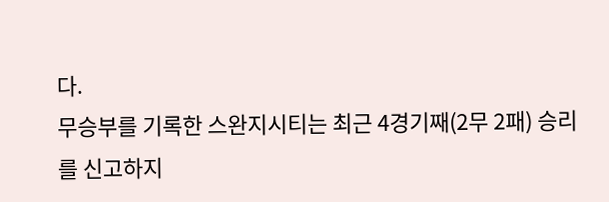다.
무승부를 기록한 스완지시티는 최근 4경기째(2무 2패) 승리를 신고하지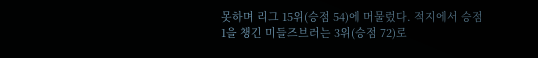못하며 리그 15위(승점 54)에 머물렀다. 적지에서 승점 1을 챙긴 미들즈브러는 3위(승점 72)로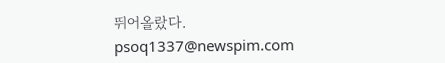뛰어올랐다.
psoq1337@newspim.com